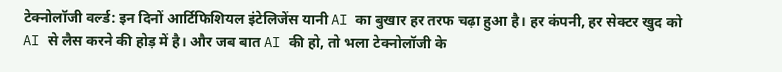टेक्नोलॉजी वर्ल्ड: इन दिनों आर्टिफिशियल इंटेलिजेंस यानी AI का बुखार हर तरफ चढ़ा हुआ है। हर कंपनी, हर सेक्टर खुद को AI से लैस करने की होड़ में है। और जब बात AI की हो, तो भला टेक्नोलॉजी के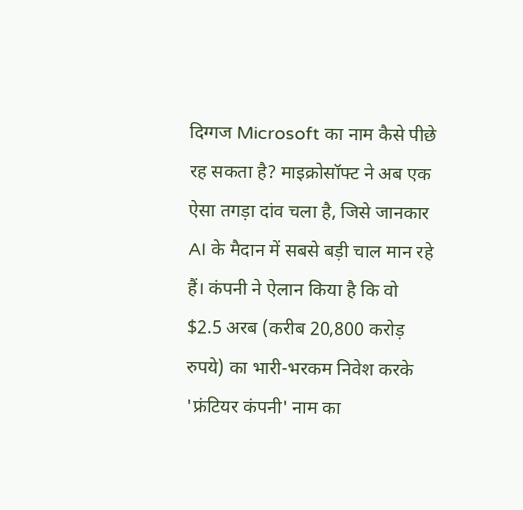दिग्गज Microsoft का नाम कैसे पीछे रह सकता है? माइक्रोसॉफ्ट ने अब एक ऐसा तगड़ा दांव चला है, जिसे जानकार AI के मैदान में सबसे बड़ी चाल मान रहे हैं। कंपनी ने ऐलान किया है कि वो $2.5 अरब (करीब 20,800 करोड़ रुपये) का भारी-भरकम निवेश करके 'फ्रंटियर कंपनी' नाम का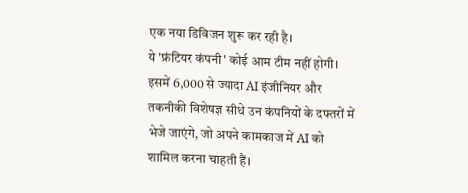एक नया डिविजन शुरू कर रही है।
ये 'फ्रंटियर कंपनी' कोई आम टीम नहीं होगी। इसमें 6,000 से ज्यादा AI इंजीनियर और तकनीकी विशेषज्ञ सीधे उन कंपनियों के दफ्तरों में भेजे जाएंगे, जो अपने कामकाज में AI को शामिल करना चाहती हैं।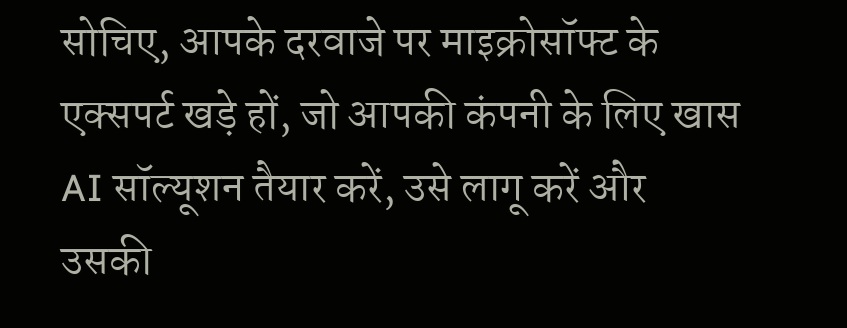सोचिए, आपके दरवाजे पर माइक्रोसॉफ्ट के एक्सपर्ट खड़े हों, जो आपकी कंपनी के लिए खास AI सॉल्यूशन तैयार करें, उसे लागू करें और उसकी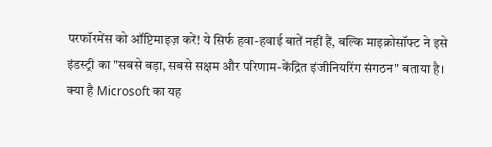परफॉरमेंस को ऑप्टिमाइज़ करें! ये सिर्फ हवा-हवाई बातें नहीं हैं, बल्कि माइक्रोसॉफ्ट ने इसे इंडस्ट्री का "सबसे बड़ा, सबसे सक्षम और परिणाम-केंद्रित इंजीनियरिंग संगठन" बताया है।
क्या है Microsoft का यह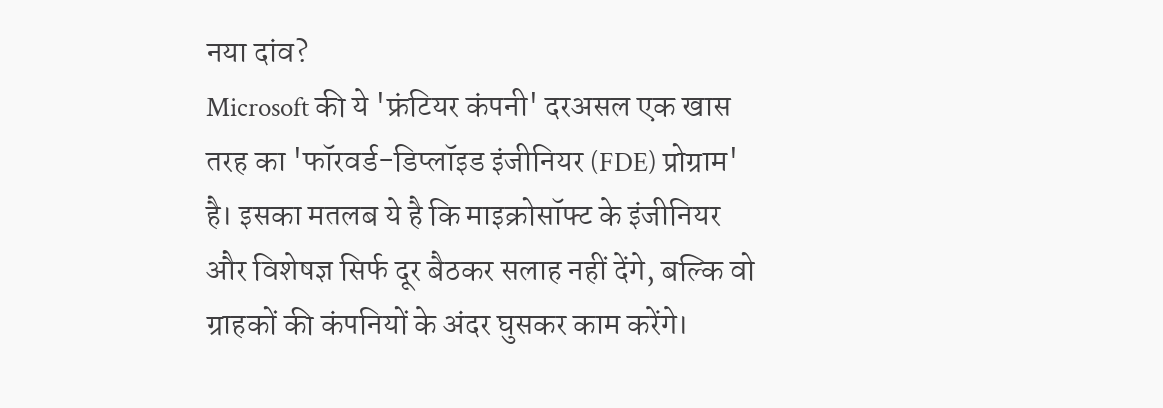नया दांव?
Microsoft की ये 'फ्रंटियर कंपनी' दरअसल एक खास तरह का 'फॉरवर्ड-डिप्लॉइड इंजीनियर (FDE) प्रोग्राम' है। इसका मतलब ये है कि माइक्रोसॉफ्ट के इंजीनियर और विशेषज्ञ सिर्फ दूर बैठकर सलाह नहीं देंगे, बल्कि वो ग्राहकों की कंपनियों के अंदर घुसकर काम करेंगे।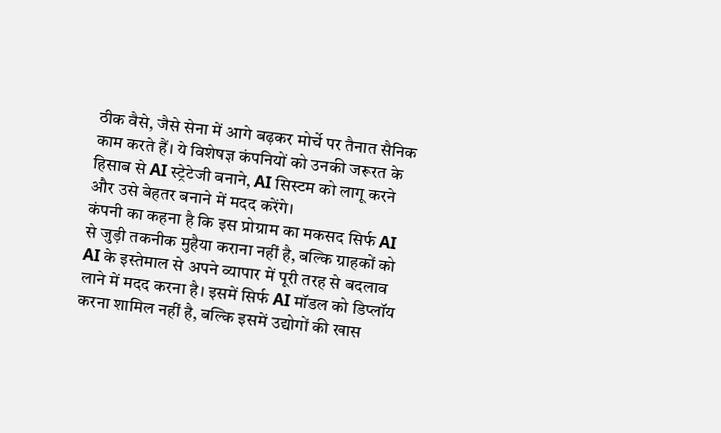ठीक वैसे, जैसे सेना में आगे बढ़कर मोर्चे पर तैनात सैनिक काम करते हैं। ये विशेषज्ञ कंपनियों को उनकी जरूरत के हिसाब से AI स्ट्रेटेजी बनाने, AI सिस्टम को लागू करने और उसे बेहतर बनाने में मदद करेंगे।
कंपनी का कहना है कि इस प्रोग्राम का मकसद सिर्फ AI से जुड़ी तकनीक मुहैया कराना नहीं है, बल्कि ग्राहकों को AI के इस्तेमाल से अपने व्यापार में पूरी तरह से बदलाव लाने में मदद करना है। इसमें सिर्फ AI मॉडल को डिप्लॉय करना शामिल नहीं है, बल्कि इसमें उद्योगों की खास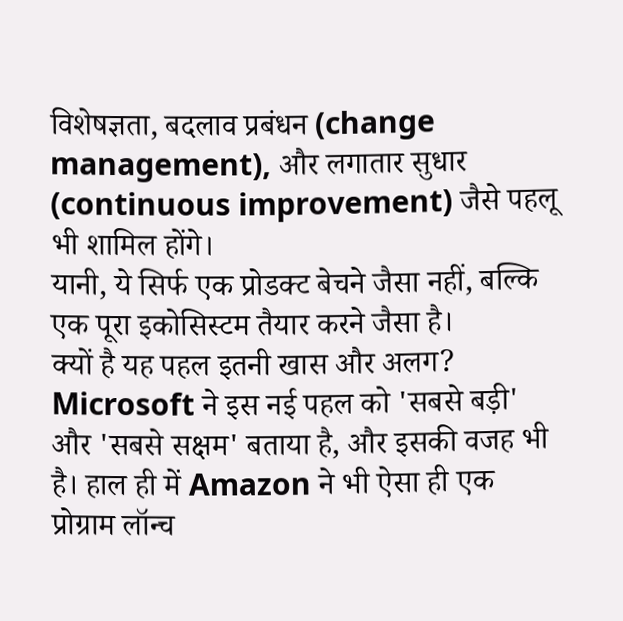विशेषज्ञता, बदलाव प्रबंधन (change management), और लगातार सुधार (continuous improvement) जैसे पहलू भी शामिल होंगे।
यानी, ये सिर्फ एक प्रोडक्ट बेचने जैसा नहीं, बल्कि एक पूरा इकोसिस्टम तैयार करने जैसा है।
क्यों है यह पहल इतनी खास और अलग?
Microsoft ने इस नई पहल को 'सबसे बड़ी' और 'सबसे सक्षम' बताया है, और इसकी वजह भी है। हाल ही में Amazon ने भी ऐसा ही एक प्रोग्राम लॉन्च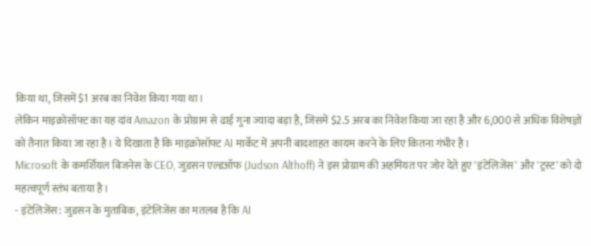किया था, जिसमें $1 अरब का निवेश किया गया था।
लेकिन माइक्रोसॉफ्ट का यह दांव Amazon के प्रोग्राम से ढाई गुना ज्यादा बड़ा है, जिसमें $2.5 अरब का निवेश किया जा रहा है और 6,000 से अधिक विशेषज्ञों को तैनात किया जा रहा है। ये दिखाता है कि माइक्रोसॉफ्ट AI मार्केट में अपनी बादशाहत कायम करने के लिए कितना गंभीर है।
Microsoft के कमर्शियल बिजनेस के CEO, जुडसन एल्डऑफ (Judson Althoff) ने इस प्रोग्राम की अहमियत पर जोर देते हुए 'इंटेलिजेंस' और 'ट्रस्ट' को दो महत्वपूर्ण स्तंभ बताया है।
- इंटेलिजेंस: जुडसन के मुताबिक, इंटेलिजेंस का मतलब है कि AI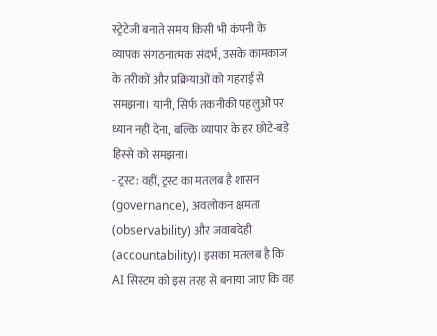स्ट्रेटेजी बनाते समय किसी भी कंपनी के व्यापक संगठनात्मक संदर्भ, उसके कामकाज के तरीकों और प्रक्रियाओं को गहराई से समझना। यानी, सिर्फ तकनीकी पहलुओं पर ध्यान नहीं देना, बल्कि व्यापार के हर छोटे-बड़े हिस्से को समझना।
- ट्रस्ट: वहीं, ट्रस्ट का मतलब है शासन (governance), अवलोकन क्षमता (observability) और जवाबदेही (accountability)। इसका मतलब है कि AI सिस्टम को इस तरह से बनाया जाए कि वह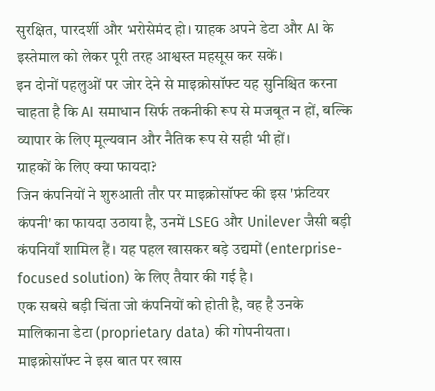सुरक्षित, पारदर्शी और भरोसेमंद हो। ग्राहक अपने डेटा और AI के इस्तेमाल को लेकर पूरी तरह आश्वस्त महसूस कर सकें।
इन दोनों पहलुओं पर जोर देने से माइक्रोसॉफ्ट यह सुनिश्चित करना चाहता है कि AI समाधान सिर्फ तकनीकी रूप से मजबूत न हों, बल्कि व्यापार के लिए मूल्यवान और नैतिक रूप से सही भी हों।
ग्राहकों के लिए क्या फायदा?
जिन कंपनियों ने शुरुआती तौर पर माइक्रोसॉफ्ट की इस 'फ्रंटियर कंपनी' का फायदा उठाया है, उनमें LSEG और Unilever जैसी बड़ी कंपनियाँ शामिल हैं। यह पहल खासकर बड़े उद्यमों (enterprise-focused solution) के लिए तैयार की गई है।
एक सबसे बड़ी चिंता जो कंपनियों को होती है, वह है उनके मालिकाना डेटा (proprietary data) की गोपनीयता। माइक्रोसॉफ्ट ने इस बात पर खास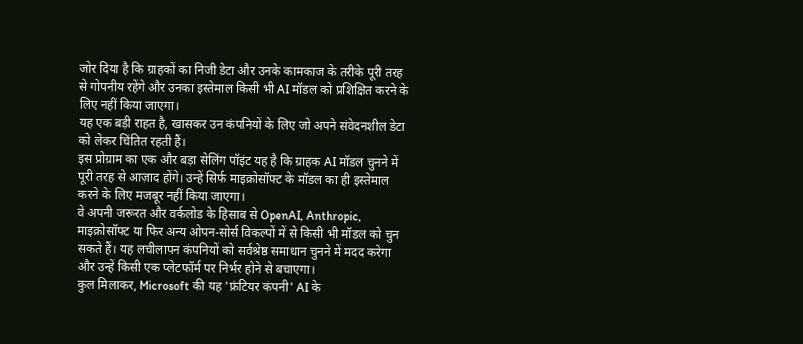जोर दिया है कि ग्राहकों का निजी डेटा और उनके कामकाज के तरीके पूरी तरह से गोपनीय रहेंगे और उनका इस्तेमाल किसी भी AI मॉडल को प्रशिक्षित करने के लिए नहीं किया जाएगा।
यह एक बड़ी राहत है, खासकर उन कंपनियों के लिए जो अपने संवेदनशील डेटा को लेकर चिंतित रहती हैं।
इस प्रोग्राम का एक और बड़ा सेलिंग पॉइंट यह है कि ग्राहक AI मॉडल चुनने में पूरी तरह से आज़ाद होंगे। उन्हें सिर्फ माइक्रोसॉफ्ट के मॉडल का ही इस्तेमाल करने के लिए मजबूर नहीं किया जाएगा।
वे अपनी जरूरत और वर्कलोड के हिसाब से OpenAI, Anthropic, माइक्रोसॉफ्ट या फिर अन्य ओपन-सोर्स विकल्पों में से किसी भी मॉडल को चुन सकते हैं। यह लचीलापन कंपनियों को सर्वश्रेष्ठ समाधान चुनने में मदद करेगा और उन्हें किसी एक प्लेटफॉर्म पर निर्भर होने से बचाएगा।
कुल मिलाकर, Microsoft की यह 'फ्रंटियर कंपनी' AI के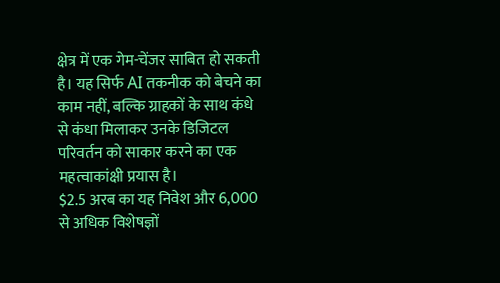क्षेत्र में एक गेम-चेंजर साबित हो सकती है। यह सिर्फ AI तकनीक को बेचने का काम नहीं, बल्कि ग्राहकों के साथ कंधे से कंधा मिलाकर उनके डिजिटल परिवर्तन को साकार करने का एक महत्वाकांक्षी प्रयास है।
$2.5 अरब का यह निवेश और 6,000 से अधिक विशेषज्ञों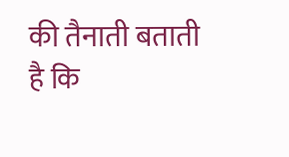की तैनाती बताती है कि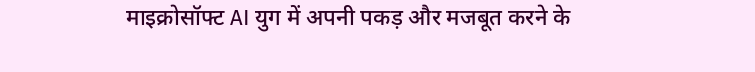माइक्रोसॉफ्ट AI युग में अपनी पकड़ और मजबूत करने के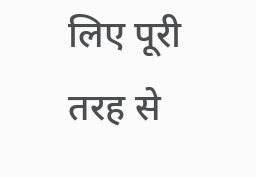लिए पूरी तरह से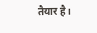तैयार है।